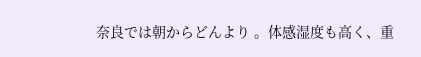奈良では朝からどんより 。体感湿度も高く、重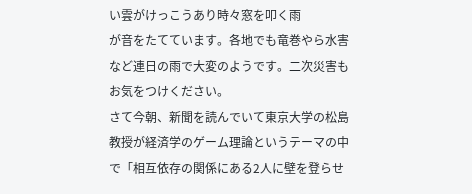い雲がけっこうあり時々窓を叩く雨
が音をたてています。各地でも竜巻やら水害など連日の雨で大変のようです。二次災害もお気をつけください。
さて今朝、新聞を読んでいて東京大学の松島教授が経済学のゲーム理論というテーマの中で「相互依存の関係にある2人に壁を登らせ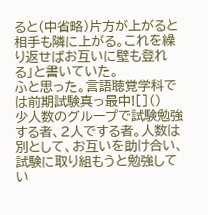ると(中省略)片方が上がると相手も隣に上がる。これを繰り返せばお互いに壁も登れる」と書いていた。
ふと思った。言語聴覚学科では前期試験真っ最中![]()
少人数のグループで試験勉強する者、2人でする者。人数は別として、お互いを助け合い、試験に取り組もうと勉強してい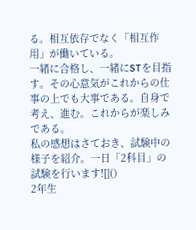る。相互依存でなく「相互作用」が働いている。
一緒に合格し、一緒にSTを目指す。その心意気がこれからの仕事の上でも大事である。自身で考え、進む。これからが楽しみである。
私の感想はさておき、試験中の様子を紹介。一日「2科目」の試験を行います![]()
2年生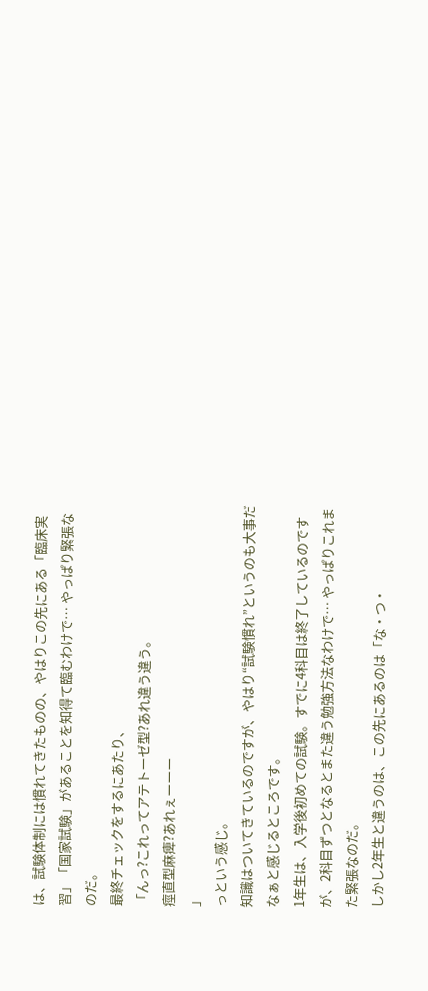は、試験体制には慣れてきたものの、やはりこの先にある「臨床実習」「国家試験」があることを知得て臨むわけで… やっぱり緊張なのだ。
最終チェックをするにあたり、
「んっ?これってアテトーゼ型?あれ違う違う。
痙直型麻痺?あれぇーーー
」
っという感じ。
知識はついてきているのですが、やはり“試験慣れ”というのも大事だなぁと感じるところです。
1年生は、入学後初めての試験。すでに4科目は終了しているのですが、2科目ずつとなるとまた違う勉強方法なわけで… やっぱりこれまた緊張なのだ。
しかし2年生と違うのは、この先にあるのは「な・つ・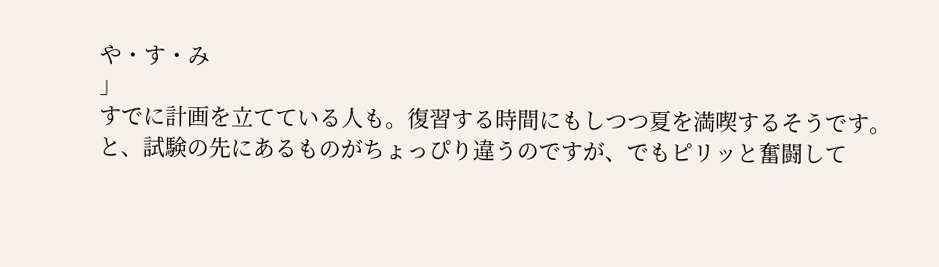や・す・み
」
すでに計画を立てている人も。復習する時間にもしつつ夏を満喫するそうです。
と、試験の先にあるものがちょっぴり違うのですが、でもピリッと奮闘して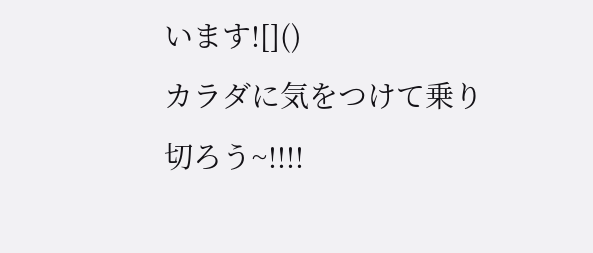います![]()
カラダに気をつけて乗り切ろう~!!!!